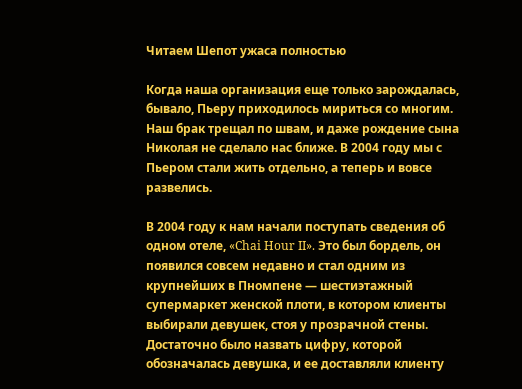Читаем Шепот ужаса полностью

Когда наша организация еще только зарождалась, бывало, Пьеру приходилось мириться со многим. Наш брак трещал по швам, и даже рождение сына Николая не сделало нас ближе. В 2004 году мы с Пьером стали жить отдельно, а теперь и вовсе развелись.

В 2004 году к нам начали поступать сведения об одном отеле, «Chai Hour II». Это был бордель, он появился совсем недавно и стал одним из крупнейших в Пномпене — шестиэтажный супермаркет женской плоти, в котором клиенты выбирали девушек, стоя у прозрачной стены. Достаточно было назвать цифру, которой обозначалась девушка, и ее доставляли клиенту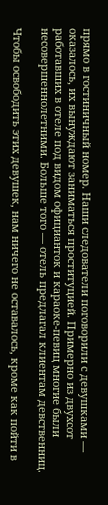прямо в гостиничный номер. Наши следователи поговорили с девушками — оказалось, их вынуждают заниматься проституцией. Примерно из двухсот работавших в отеле под видом официанток и караоке-певиц многие были несовершеннолетними. Больше того — отель предлагал клиентам девственниц.

Чтобы освободить этих девушек, нам ничего не оставалось, кроме как пойти в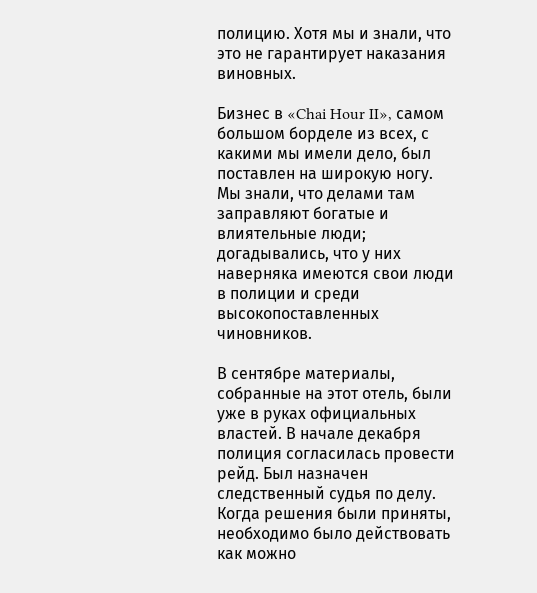полицию. Хотя мы и знали, что это не гарантирует наказания виновных.

Бизнес в «Chai Hour II», самом большом борделе из всех, с какими мы имели дело, был поставлен на широкую ногу. Мы знали, что делами там заправляют богатые и влиятельные люди; догадывались, что у них наверняка имеются свои люди в полиции и среди высокопоставленных чиновников.

В сентябре материалы, собранные на этот отель, были уже в руках официальных властей. В начале декабря полиция согласилась провести рейд. Был назначен следственный судья по делу. Когда решения были приняты, необходимо было действовать как можно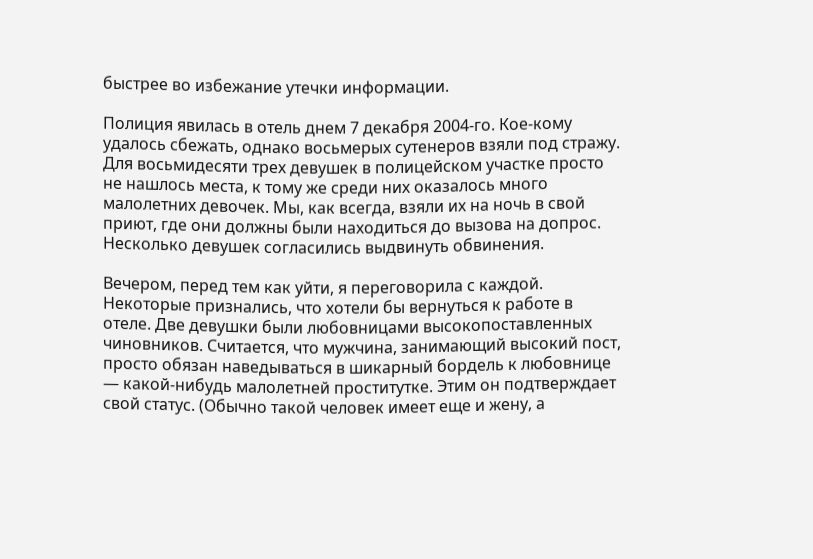быстрее во избежание утечки информации.

Полиция явилась в отель днем 7 декабря 2004-го. Кое-кому удалось сбежать, однако восьмерых сутенеров взяли под стражу. Для восьмидесяти трех девушек в полицейском участке просто не нашлось места, к тому же среди них оказалось много малолетних девочек. Мы, как всегда, взяли их на ночь в свой приют, где они должны были находиться до вызова на допрос. Несколько девушек согласились выдвинуть обвинения.

Вечером, перед тем как уйти, я переговорила с каждой. Некоторые признались, что хотели бы вернуться к работе в отеле. Две девушки были любовницами высокопоставленных чиновников. Считается, что мужчина, занимающий высокий пост, просто обязан наведываться в шикарный бордель к любовнице — какой-нибудь малолетней проститутке. Этим он подтверждает свой статус. (Обычно такой человек имеет еще и жену, а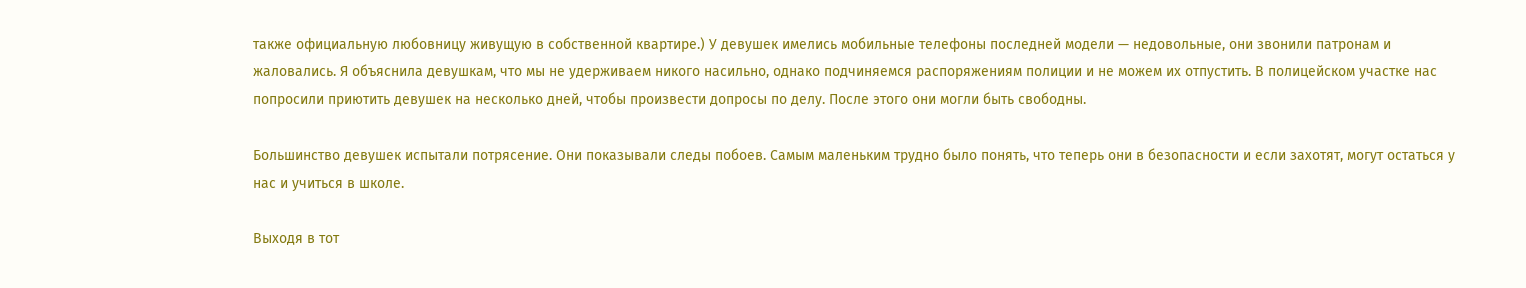также официальную любовницу живущую в собственной квартире.) У девушек имелись мобильные телефоны последней модели — недовольные, они звонили патронам и жаловались. Я объяснила девушкам, что мы не удерживаем никого насильно, однако подчиняемся распоряжениям полиции и не можем их отпустить. В полицейском участке нас попросили приютить девушек на несколько дней, чтобы произвести допросы по делу. После этого они могли быть свободны.

Большинство девушек испытали потрясение. Они показывали следы побоев. Самым маленьким трудно было понять, что теперь они в безопасности и если захотят, могут остаться у нас и учиться в школе.

Выходя в тот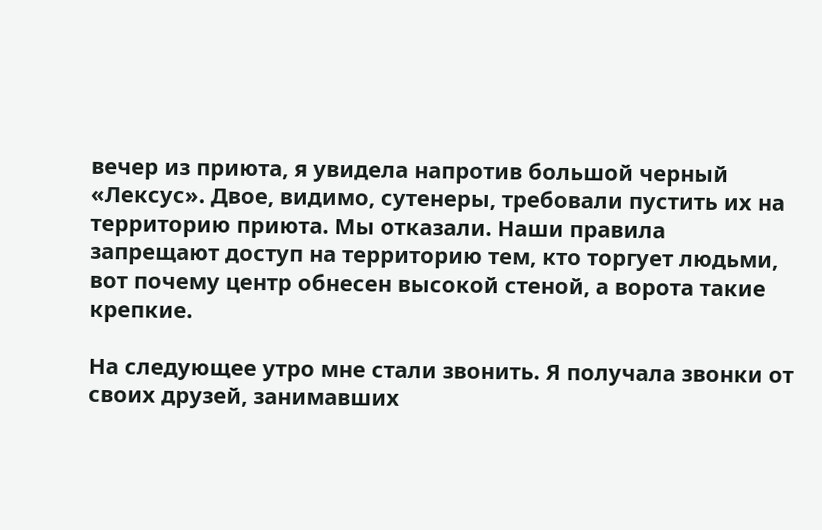вечер из приюта, я увидела напротив большой черный «Лексус». Двое, видимо, сутенеры, требовали пустить их на территорию приюта. Мы отказали. Наши правила запрещают доступ на территорию тем, кто торгует людьми, вот почему центр обнесен высокой стеной, а ворота такие крепкие.

На следующее утро мне стали звонить. Я получала звонки от своих друзей, занимавших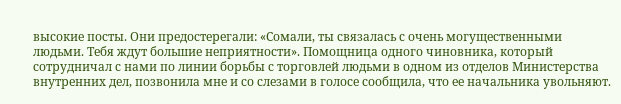высокие посты. Они предостерегали: «Сомали, ты связалась с очень могущественными людьми. Тебя ждут большие неприятности». Помощница одного чиновника, который сотрудничал с нами по линии борьбы с торговлей людьми в одном из отделов Министерства внутренних дел, позвонила мне и со слезами в голосе сообщила, что ее начальника увольняют.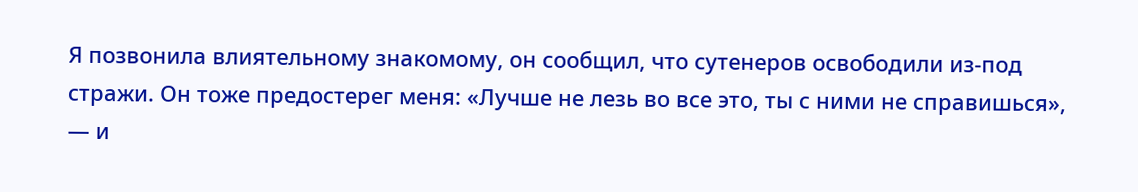Я позвонила влиятельному знакомому, он сообщил, что сутенеров освободили из-под стражи. Он тоже предостерег меня: «Лучше не лезь во все это, ты с ними не справишься», — и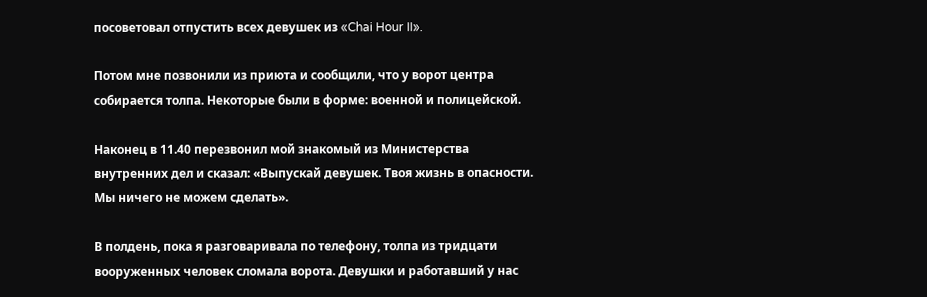посоветовал отпустить всех девушек из «Chai Hour II».

Потом мне позвонили из приюта и сообщили, что у ворот центра собирается толпа. Некоторые были в форме: военной и полицейской.

Наконец в 11.40 перезвонил мой знакомый из Министерства внутренних дел и сказал: «Выпускай девушек. Твоя жизнь в опасности. Мы ничего не можем сделать».

В полдень, пока я разговаривала по телефону, толпа из тридцати вооруженных человек сломала ворота. Девушки и работавший у нас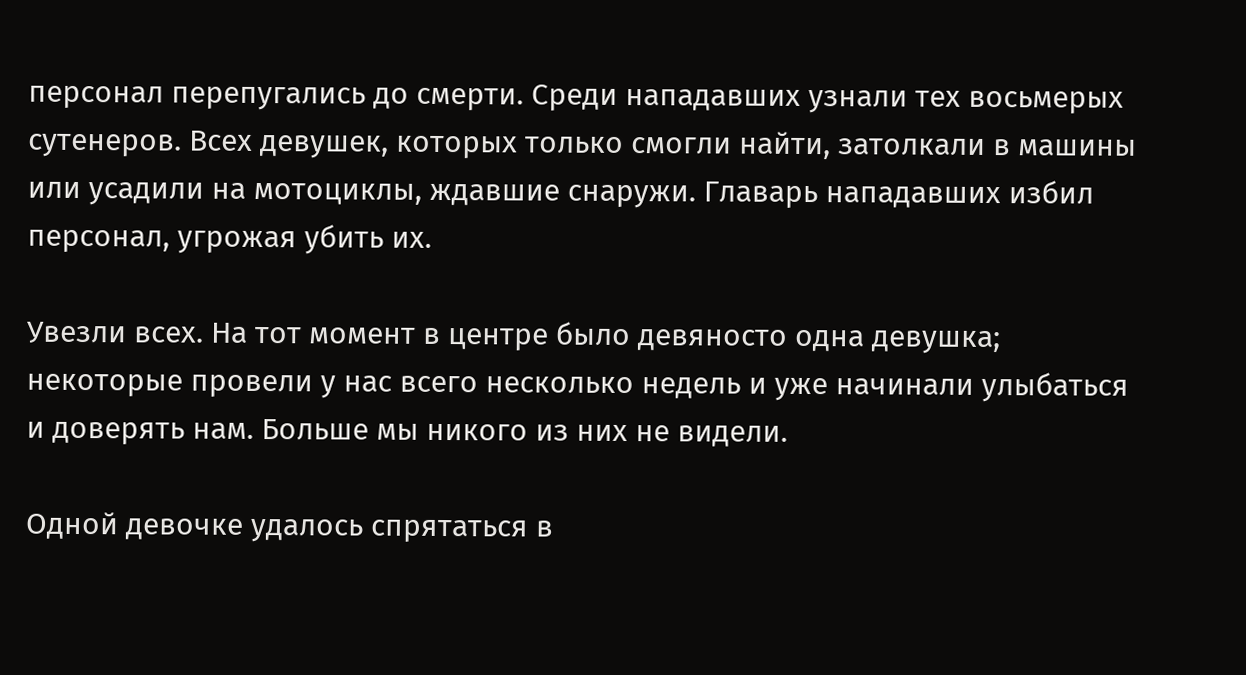персонал перепугались до смерти. Среди нападавших узнали тех восьмерых сутенеров. Всех девушек, которых только смогли найти, затолкали в машины или усадили на мотоциклы, ждавшие снаружи. Главарь нападавших избил персонал, угрожая убить их.

Увезли всех. На тот момент в центре было девяносто одна девушка; некоторые провели у нас всего несколько недель и уже начинали улыбаться и доверять нам. Больше мы никого из них не видели.

Одной девочке удалось спрятаться в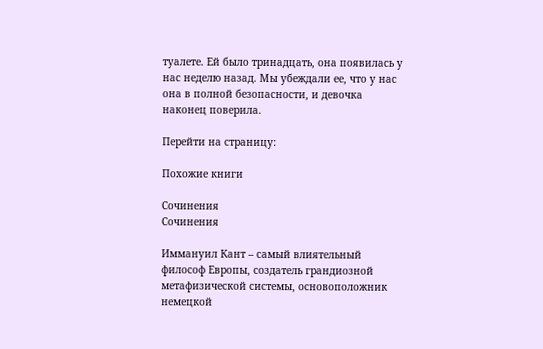туалете. Ей было тринадцать, она появилась у нас неделю назад. Мы убеждали ее, что у нас она в полной безопасности, и девочка наконец поверила.

Перейти на страницу:

Похожие книги

Сочинения
Сочинения

Иммануил Кант – самый влиятельный философ Европы, создатель грандиозной метафизической системы, основоположник немецкой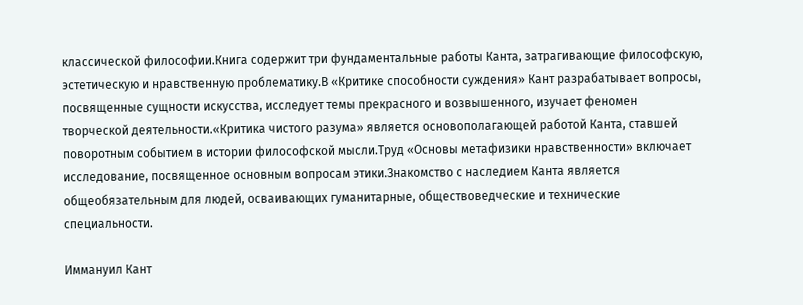классической философии.Книга содержит три фундаментальные работы Канта, затрагивающие философскую, эстетическую и нравственную проблематику.В «Критике способности суждения» Кант разрабатывает вопросы, посвященные сущности искусства, исследует темы прекрасного и возвышенного, изучает феномен творческой деятельности.«Критика чистого разума» является основополагающей работой Канта, ставшей поворотным событием в истории философской мысли.Труд «Основы метафизики нравственности» включает исследование, посвященное основным вопросам этики.Знакомство с наследием Канта является общеобязательным для людей, осваивающих гуманитарные, обществоведческие и технические специальности.

Иммануил Кант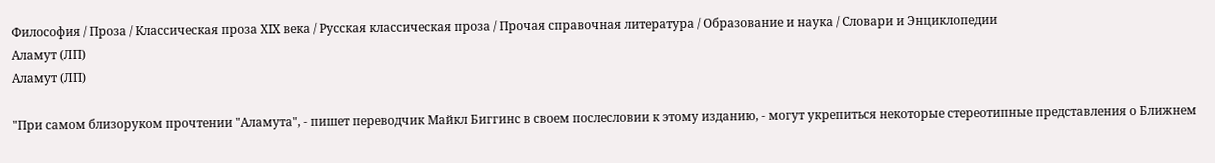Философия / Проза / Классическая проза ХIX века / Русская классическая проза / Прочая справочная литература / Образование и наука / Словари и Энциклопедии
Аламут (ЛП)
Аламут (ЛП)

"При самом близоруком прочтении "Аламута", - пишет переводчик Майкл Биггинс в своем послесловии к этому изданию, - могут укрепиться некоторые стереотипные представления о Ближнем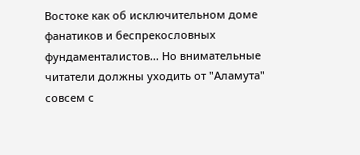Востоке как об исключительном доме фанатиков и беспрекословных фундаменталистов... Но внимательные читатели должны уходить от "Аламута" совсем с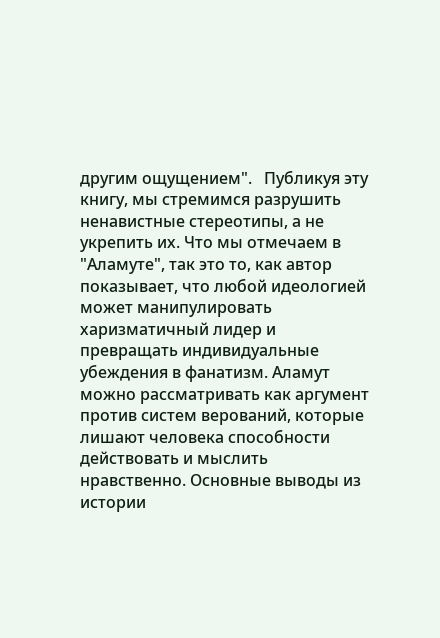другим ощущением".   Публикуя эту книгу, мы стремимся разрушить ненавистные стереотипы, а не укрепить их. Что мы отмечаем в "Аламуте", так это то, как автор показывает, что любой идеологией может манипулировать харизматичный лидер и превращать индивидуальные убеждения в фанатизм. Аламут можно рассматривать как аргумент против систем верований, которые лишают человека способности действовать и мыслить нравственно. Основные выводы из истории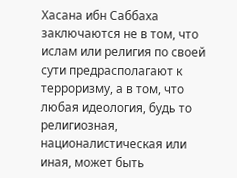Хасана ибн Саббаха заключаются не в том, что ислам или религия по своей сути предрасполагают к терроризму, а в том, что любая идеология, будь то религиозная, националистическая или иная, может быть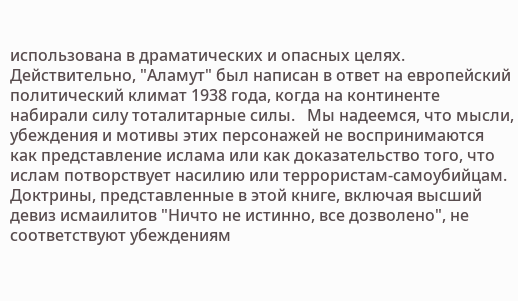использована в драматических и опасных целях. Действительно, "Аламут" был написан в ответ на европейский политический климат 1938 года, когда на континенте набирали силу тоталитарные силы.   Мы надеемся, что мысли, убеждения и мотивы этих персонажей не воспринимаются как представление ислама или как доказательство того, что ислам потворствует насилию или террористам-самоубийцам. Доктрины, представленные в этой книге, включая высший девиз исмаилитов "Ничто не истинно, все дозволено", не соответствуют убеждениям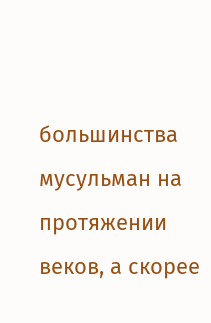большинства мусульман на протяжении веков, а скорее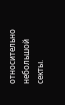относительно небольшой секты.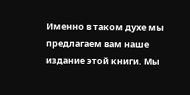Именно в таком духе мы предлагаем вам наше издание этой книги. Мы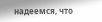надеемся, что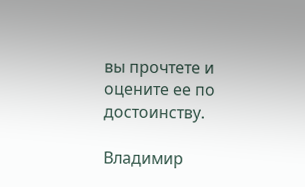вы прочтете и оцените ее по достоинству.

Владимир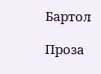Бартол

Проза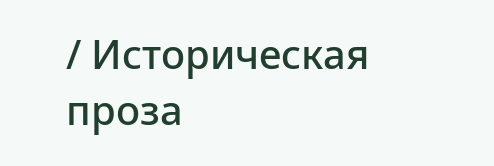/ Историческая проза